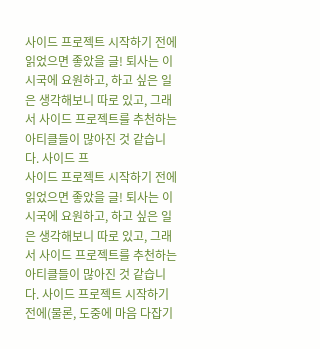사이드 프로젝트 시작하기 전에 읽었으면 좋았을 글! 퇴사는 이 시국에 요원하고, 하고 싶은 일은 생각해보니 따로 있고, 그래서 사이드 프로젝트를 추천하는 아티클들이 많아진 것 같습니다. 사이드 프
사이드 프로젝트 시작하기 전에 읽었으면 좋았을 글! 퇴사는 이 시국에 요원하고, 하고 싶은 일은 생각해보니 따로 있고, 그래서 사이드 프로젝트를 추천하는 아티클들이 많아진 것 같습니다. 사이드 프로젝트 시작하기 전에(물론, 도중에 마음 다잡기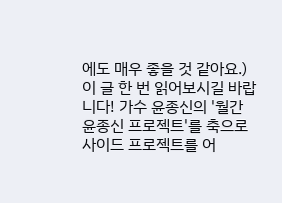에도 매우 좋을 것 같아요.) 이 글 한 번 읽어보시길 바랍니다! 가수 윤종신의 '월간 윤종신 프로젝트'를 축으로 사이드 프로젝트를 어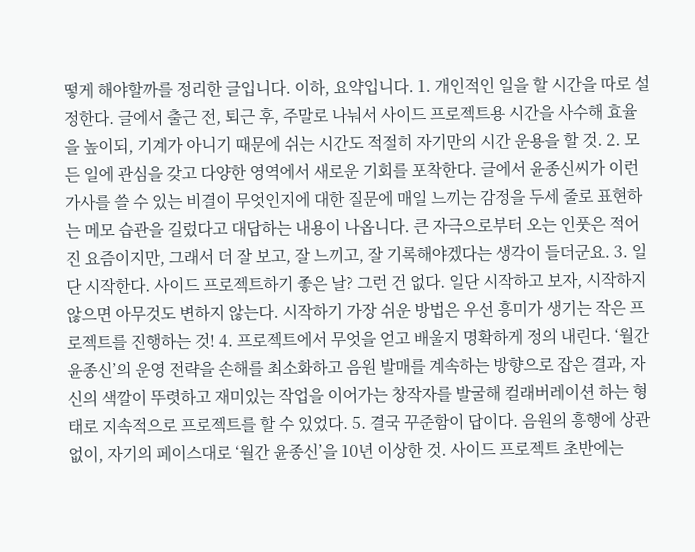떻게 해야할까를 정리한 글입니다. 이하, 요약입니다. 1. 개인적인 일을 할 시간을 따로 설정한다. 글에서 출근 전, 퇴근 후, 주말로 나눠서 사이드 프로젝트용 시간을 사수해 효율을 높이되, 기계가 아니기 때문에 쉬는 시간도 적절히 자기만의 시간 운용을 할 것. 2. 모든 일에 관심을 갖고 다양한 영역에서 새로운 기회를 포착한다. 글에서 윤종신씨가 이런 가사를 쓸 수 있는 비결이 무엇인지에 대한 질문에 매일 느끼는 감정을 두세 줄로 표현하는 메모 습관을 길렀다고 대답하는 내용이 나옵니다. 큰 자극으로부터 오는 인풋은 적어진 요즘이지만, 그래서 더 잘 보고, 잘 느끼고, 잘 기록해야겠다는 생각이 들더군요. 3. 일단 시작한다. 사이드 프로젝트하기 좋은 날? 그런 건 없다. 일단 시작하고 보자, 시작하지 않으면 아무것도 변하지 않는다. 시작하기 가장 쉬운 방법은 우선 흥미가 생기는 작은 프로젝트를 진행하는 것! 4. 프로젝트에서 무엇을 얻고 배울지 명확하게 정의 내린다. ‘월간 윤종신’의 운영 전략을 손해를 최소화하고 음원 발매를 계속하는 방향으로 잡은 결과, 자신의 색깔이 뚜렷하고 재미있는 작업을 이어가는 창작자를 발굴해 컬래버레이션 하는 형태로 지속적으로 프로젝트를 할 수 있었다. 5. 결국 꾸준함이 답이다. 음원의 흥행에 상관없이, 자기의 페이스대로 ‘월간 윤종신’을 10년 이상한 것. 사이드 프로젝트 초반에는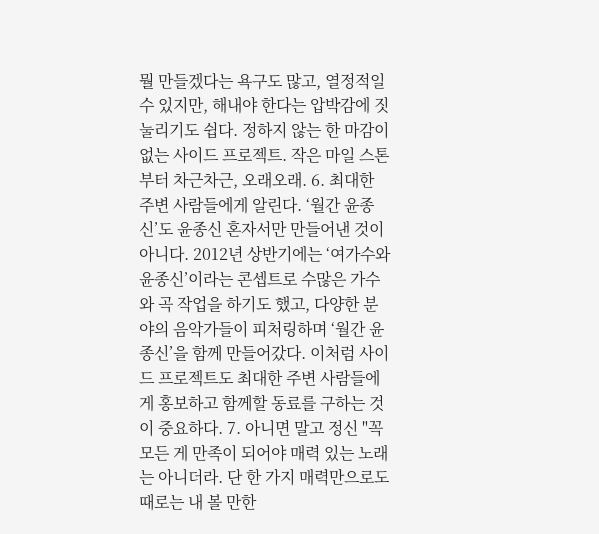뭘 만들겠다는 욕구도 많고, 열정적일 수 있지만, 해내야 한다는 압박감에 짓눌리기도 쉽다. 정하지 않는 한 마감이 없는 사이드 프로젝트. 작은 마일 스톤부터 차근차근, 오래오래. 6. 최대한 주변 사람들에게 알린다. ‘월간 윤종신’도 윤종신 혼자서만 만들어낸 것이 아니다. 2012년 상반기에는 ‘여가수와 윤종신’이라는 콘셉트로 수많은 가수와 곡 작업을 하기도 했고, 다양한 분야의 음악가들이 피처링하며 ‘월간 윤종신’을 함께 만들어갔다. 이처럼 사이드 프로젝트도 최대한 주변 사람들에게 홍보하고 함께할 동료를 구하는 것이 중요하다. 7. 아니면 말고 정신 "꼭 모든 게 만족이 되어야 매력 있는 노래는 아니더라. 단 한 가지 매력만으로도 때로는 내 볼 만한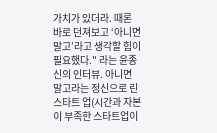가치가 있더라. 때론 바로 던져보고 ‘아니면 말고’라고 생각할 힘이 필요했다." 라는 윤종신의 인터뷰. 아니면 말고라는 정신으로 린 스타트 업(시간과 자본이 부족한 스타트업이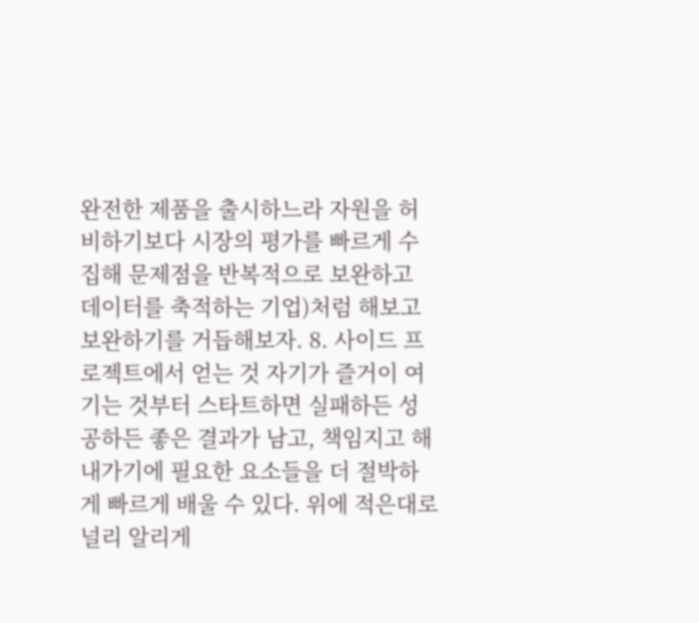완전한 제품을 출시하느라 자원을 허비하기보다 시장의 평가를 빠르게 수집해 문제점을 반복적으로 보완하고 데이터를 축적하는 기업)처럼 해보고 보완하기를 거듭해보자. 8. 사이드 프로젝트에서 얻는 것 자기가 즐거이 여기는 것부터 스타트하면 실패하든 성공하든 좋은 결과가 남고, 책임지고 해내가기에 필요한 요소들을 더 절박하게 빠르게 배울 수 있다. 위에 적은대로 널리 알리게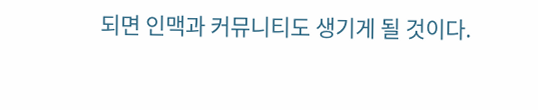되면 인맥과 커뮤니티도 생기게 될 것이다.